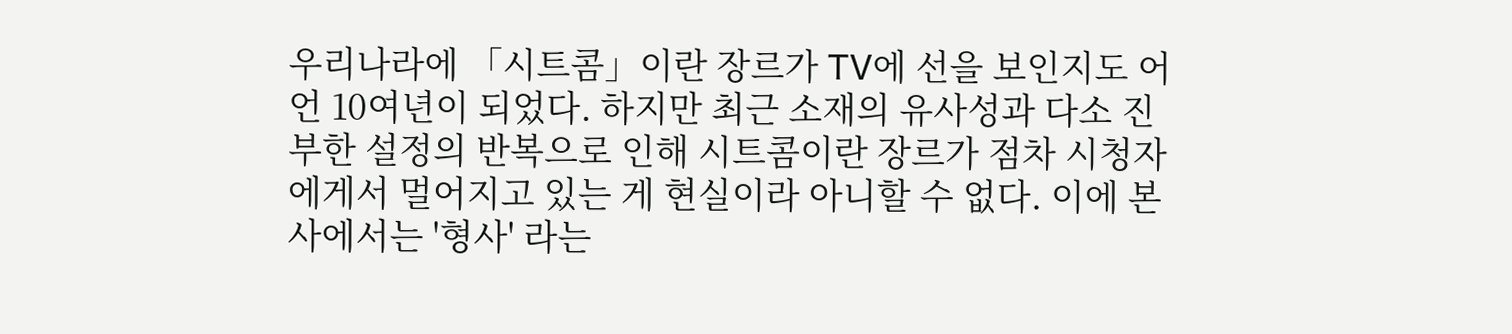우리나라에 「시트콤」이란 장르가 TV에 선을 보인지도 어언 10여년이 되었다. 하지만 최근 소재의 유사성과 다소 진부한 설정의 반복으로 인해 시트콤이란 장르가 점차 시청자에게서 멀어지고 있는 게 현실이라 아니할 수 없다. 이에 본사에서는 '형사' 라는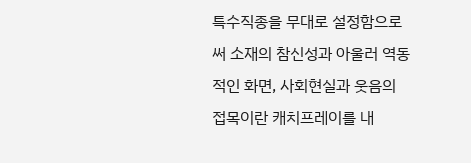특수직종을 무대로 설정함으로써 소재의 참신성과 아울러 역동적인 화면, 사회현실과 웃음의 접목이란 캐치프레이를 내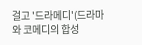걸고 '드라메디'(드라마와 코메디의 합성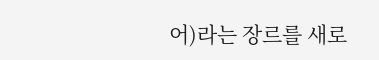어)라는 장르를 새로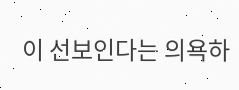이 선보인다는 의욕하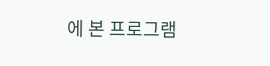에 본 프로그램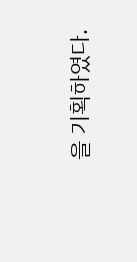을 기획하였다.